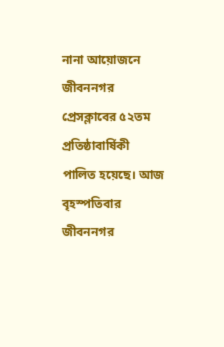নানা আয়োজনে জীবননগর প্রেসক্লাবের ৫২তম প্রতিষ্ঠাবার্ষিকী পালিত হয়েছে। আজ বৃহস্পতিবার জীবননগর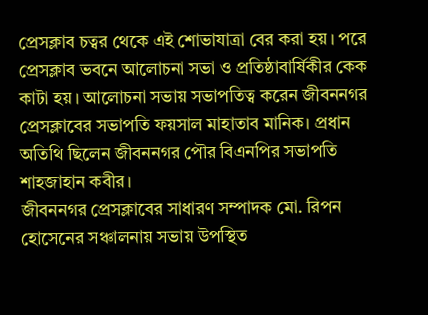প্রেসক্লাব চত্বর থেকে এই শোভাযাত্রা বের করা হয়। পরে প্রেসক্লাব ভবনে আলোচনা সভা ও প্রতিষ্ঠাবার্ষিকীর কেক কাটা হয়। আলোচনা সভায় সভাপতিত্ব করেন জীবননগর প্রেসক্লাবের সভাপতি ফয়সাল মাহাতাব মানিক। প্রধান অতিথি ছিলেন জীবননগর পৌর বিএনপির সভাপতি শাহজাহান কবীর।
জীবননগর প্রেসক্লাবের সাধারণ সম্পাদক মো. রিপন হোসেনের সঞ্চালনায় সভায় উপস্থিত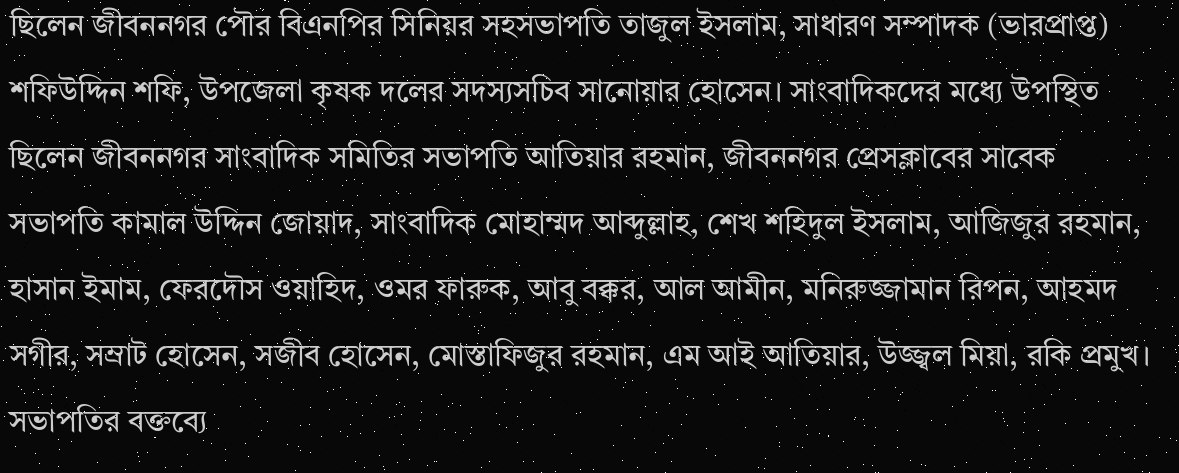ছিলেন জীবননগর পৌর বিএনপির সিনিয়র সহসভাপতি তাজুল ইসলাম, সাধারণ সম্পাদক (ভারপ্রাপ্ত) শফিউদ্দিন শফি, উপজেলা কৃষক দলের সদস্যসচিব সানোয়ার হোসেন। সাংবাদিকদের মধ্যে উপস্থিত ছিলেন জীবননগর সাংবাদিক সমিতির সভাপতি আতিয়ার রহমান, জীবননগর প্রেসক্লাবের সাবেক সভাপতি কামাল উদ্দিন জোয়াদ, সাংবাদিক মোহাম্মদ আব্দুল্লাহ, শেখ শহিদুল ইসলাম, আজিজুর রহমান, হাসান ইমাম, ফেরদৌস ওয়াহিদ, ওমর ফারুক, আবু বক্কর, আল আমীন, মনিরুজ্জামান রিপন, আহমদ সগীর, সম্রাট হোসেন, সজীব হোসেন, মোস্তাফিজুর রহমান, এম আই আতিয়ার, উজ্জ্বল মিয়া, রকি প্রমুখ। সভাপতির বক্তব্যে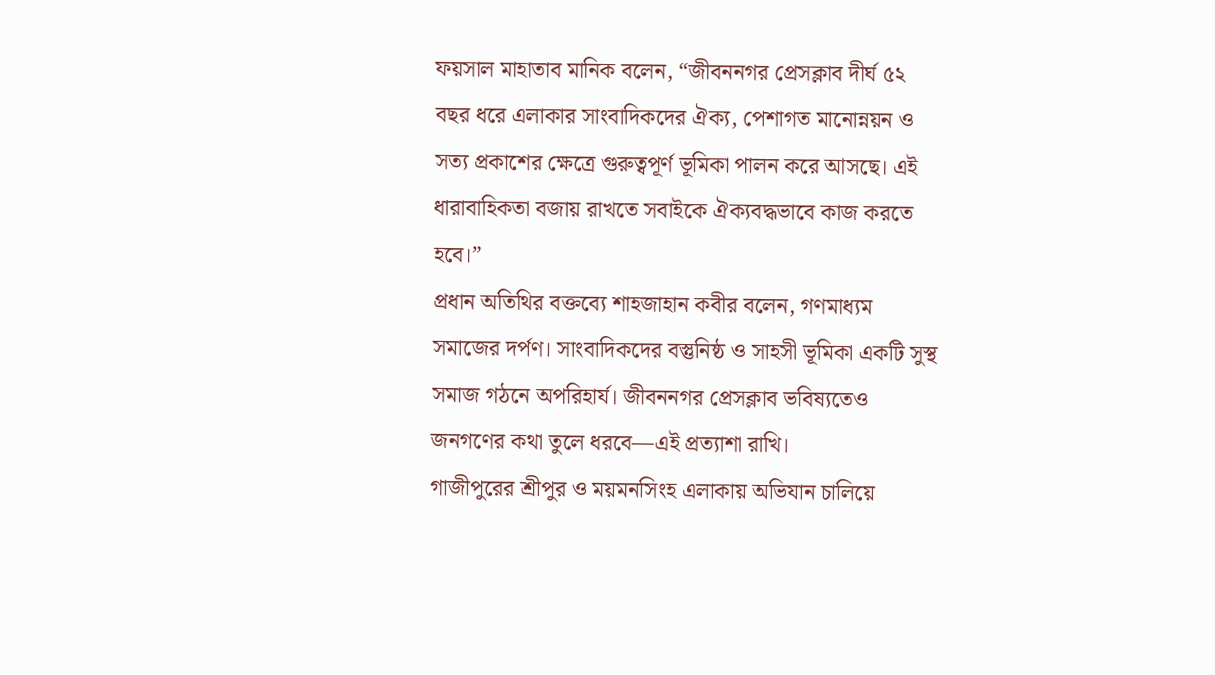ফয়সাল মাহাতাব মানিক বলেন, “জীবননগর প্রেসক্লাব দীর্ঘ ৫২ বছর ধরে এলাকার সাংবাদিকদের ঐক্য, পেশাগত মানোন্নয়ন ও সত্য প্রকাশের ক্ষেত্রে গুরুত্বপূর্ণ ভূমিকা পালন করে আসছে। এই ধারাবাহিকতা বজায় রাখতে সবাইকে ঐক্যবদ্ধভাবে কাজ করতে হবে।”
প্রধান অতিথির বক্তব্যে শাহজাহান কবীর বলেন, গণমাধ্যম সমাজের দর্পণ। সাংবাদিকদের বস্তুনিষ্ঠ ও সাহসী ভূমিকা একটি সুস্থ সমাজ গঠনে অপরিহার্য। জীবননগর প্রেসক্লাব ভবিষ্যতেও জনগণের কথা তুলে ধরবে—এই প্রত্যাশা রাখি।
গাজীপুরের শ্রীপুর ও ময়মনসিংহ এলাকায় অভিযান চালিয়ে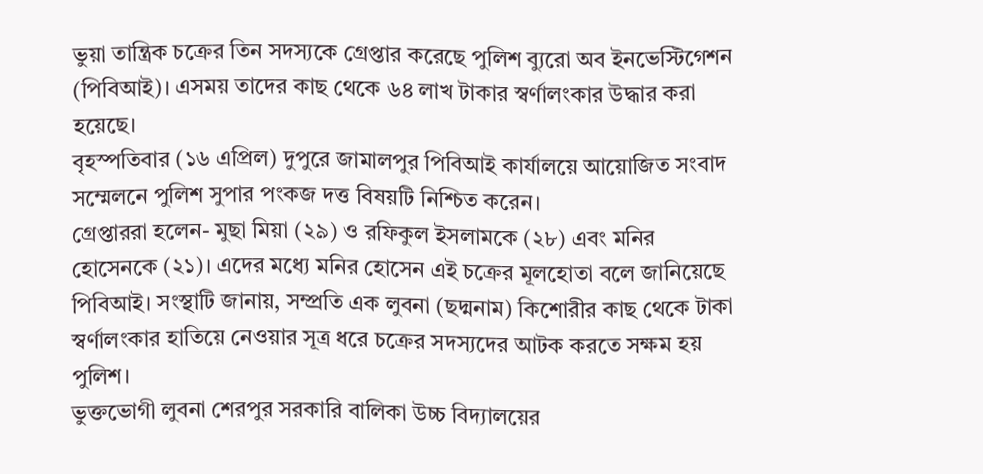ভুয়া তান্ত্রিক চক্রের তিন সদস্যকে গ্রেপ্তার করেছে পুলিশ ব্যুরো অব ইনভেস্টিগেশন (পিবিআই)। এসময় তাদের কাছ থেকে ৬৪ লাখ টাকার স্বর্ণালংকার উদ্ধার করা হয়েছে।
বৃহস্পতিবার (১৬ এপ্রিল) দুপুরে জামালপুর পিবিআই কার্যালয়ে আয়োজিত সংবাদ সম্মেলনে পুলিশ সুপার পংকজ দত্ত বিষয়টি নিশ্চিত করেন।
গ্রেপ্তাররা হলেন- মুছা মিয়া (২৯) ও রফিকুল ইসলামকে (২৮) এবং মনির হোসেনকে (২১)। এদের মধ্যে মনির হোসেন এই চক্রের মূলহোতা বলে জানিয়েছে পিবিআই। সংস্থাটি জানায়, সম্প্রতি এক লুবনা (ছদ্মনাম) কিশোরীর কাছ থেকে টাকা স্বর্ণালংকার হাতিয়ে নেওয়ার সূত্র ধরে চক্রের সদস্যদের আটক করতে সক্ষম হয় পুলিশ।
ভুক্তভোগী লুবনা শেরপুর সরকারি বালিকা উচ্চ বিদ্যালয়ের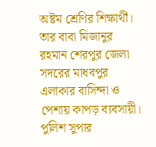অষ্টম শ্রেণির শিক্ষার্থী। তার বাবা মিজানুর রহমান শেরপুর জেলা সদরের মাধবপুর এলাকার বাসিন্দা ও পেশায় কাপড় ব্যবসায়ী।
পুলিশ সুপার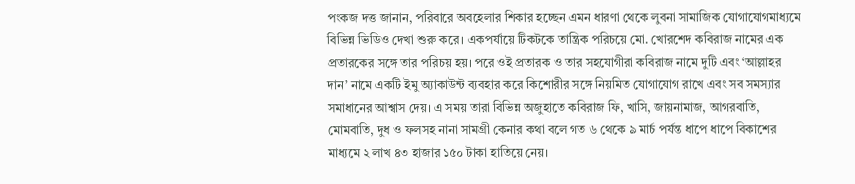পংকজ দত্ত জানান, পরিবারে অবহেলার শিকার হচ্ছেন এমন ধারণা থেকে লুবনা সামাজিক যোগাযোগমাধ্যমে বিভিন্ন ভিডিও দেখা শুরু করে। একপর্যায়ে টিকটকে তান্ত্রিক পরিচয়ে মো. খোরশেদ কবিরাজ নামের এক প্রতারকের সঙ্গে তার পরিচয় হয়। পরে ওই প্রতারক ও তার সহযোগীরা কবিরাজ নামে দুটি এবং ‘আল্লাহর দান’ নামে একটি ইমু অ্যাকাউন্ট ব্যবহার করে কিশোরীর সঙ্গে নিয়মিত যোগাযোগ রাখে এবং সব সমস্যার সমাধানের আশ্বাস দেয়। এ সময় তারা বিভিন্ন অজুহাতে কবিরাজ ফি, খাসি, জায়নামাজ, আগরবাতি, মোমবাতি, দুধ ও ফলসহ নানা সামগ্রী কেনার কথা বলে গত ৬ থেকে ৯ মার্চ পর্যন্ত ধাপে ধাপে বিকাশের মাধ্যমে ২ লাখ ৪৩ হাজার ১৫০ টাকা হাতিয়ে নেয়।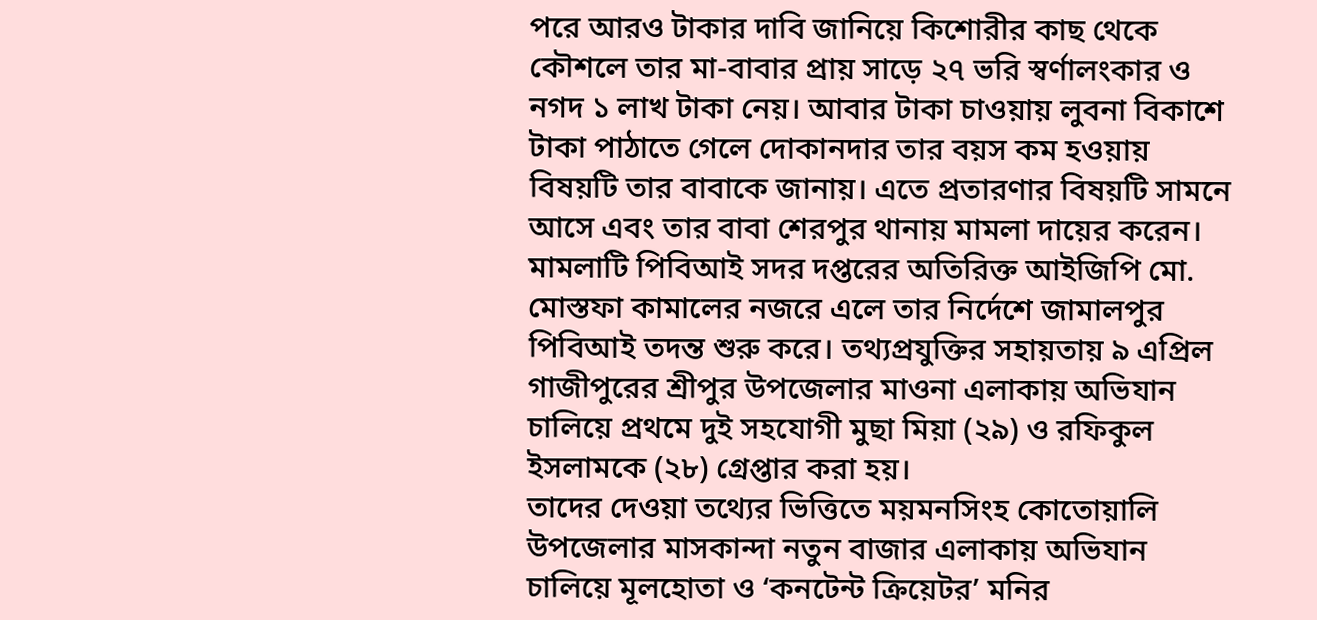পরে আরও টাকার দাবি জানিয়ে কিশোরীর কাছ থেকে কৌশলে তার মা-বাবার প্রায় সাড়ে ২৭ ভরি স্বর্ণালংকার ও নগদ ১ লাখ টাকা নেয়। আবার টাকা চাওয়ায় লুবনা বিকাশে টাকা পাঠাতে গেলে দোকানদার তার বয়স কম হওয়ায় বিষয়টি তার বাবাকে জানায়। এতে প্রতারণার বিষয়টি সামনে আসে এবং তার বাবা শেরপুর থানায় মামলা দায়ের করেন।
মামলাটি পিবিআই সদর দপ্তরের অতিরিক্ত আইজিপি মো. মোস্তফা কামালের নজরে এলে তার নির্দেশে জামালপুর পিবিআই তদন্ত শুরু করে। তথ্যপ্রযুক্তির সহায়তায় ৯ এপ্রিল গাজীপুরের শ্রীপুর উপজেলার মাওনা এলাকায় অভিযান চালিয়ে প্রথমে দুই সহযোগী মুছা মিয়া (২৯) ও রফিকুল ইসলামকে (২৮) গ্রেপ্তার করা হয়।
তাদের দেওয়া তথ্যের ভিত্তিতে ময়মনসিংহ কোতোয়ালি উপজেলার মাসকান্দা নতুন বাজার এলাকায় অভিযান চালিয়ে মূলহোতা ও ‘কনটেন্ট ক্রিয়েটর’ মনির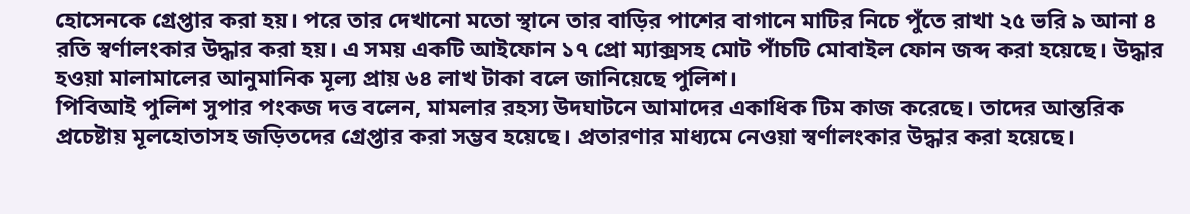হোসেনকে গ্রেপ্তার করা হয়। পরে তার দেখানো মতো স্থানে তার বাড়ির পাশের বাগানে মাটির নিচে পুঁতে রাখা ২৫ ভরি ৯ আনা ৪ রতি স্বর্ণালংকার উদ্ধার করা হয়। এ সময় একটি আইফোন ১৭ প্রো ম্যাক্সসহ মোট পাঁচটি মোবাইল ফোন জব্দ করা হয়েছে। উদ্ধার হওয়া মালামালের আনুমানিক মূল্য প্রায় ৬৪ লাখ টাকা বলে জানিয়েছে পুলিশ।
পিবিআই পুলিশ সুপার পংকজ দত্ত বলেন, মামলার রহস্য উদঘাটনে আমাদের একাধিক টিম কাজ করেছে। তাদের আন্তরিক প্রচেষ্টায় মূলহোতাসহ জড়িতদের গ্রেপ্তার করা সম্ভব হয়েছে। প্রতারণার মাধ্যমে নেওয়া স্বর্ণালংকার উদ্ধার করা হয়েছে।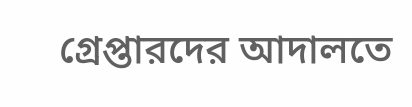গ্রেপ্তারদের আদালতে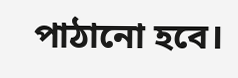পাঠানো হবে।